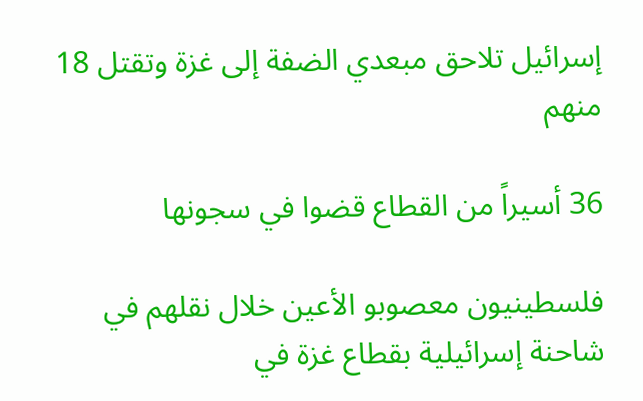إسرائيل تلاحق مبعدي الضفة إلى غزة وتقتل 18 منهم

36 أسيراً من القطاع قضوا في سجونها

فلسطينيون معصوبو الأعين خلال نقلهم في شاحنة إسرائيلية بقطاع غزة في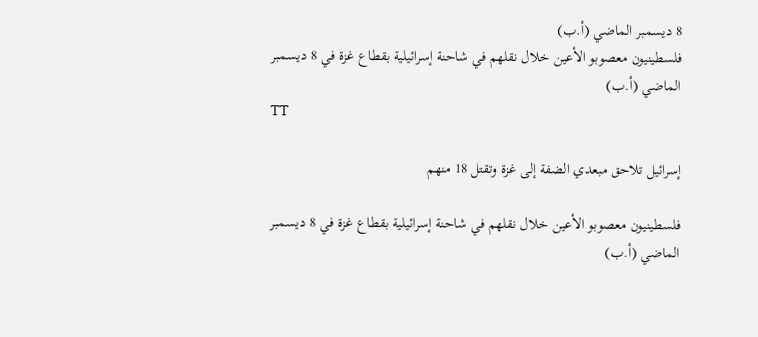8 ديسمبر الماضي (أ.ب)
فلسطينيون معصوبو الأعين خلال نقلهم في شاحنة إسرائيلية بقطاع غزة في 8 ديسمبر الماضي (أ.ب)
TT

إسرائيل تلاحق مبعدي الضفة إلى غزة وتقتل 18 منهم

فلسطينيون معصوبو الأعين خلال نقلهم في شاحنة إسرائيلية بقطاع غزة في 8 ديسمبر الماضي (أ.ب)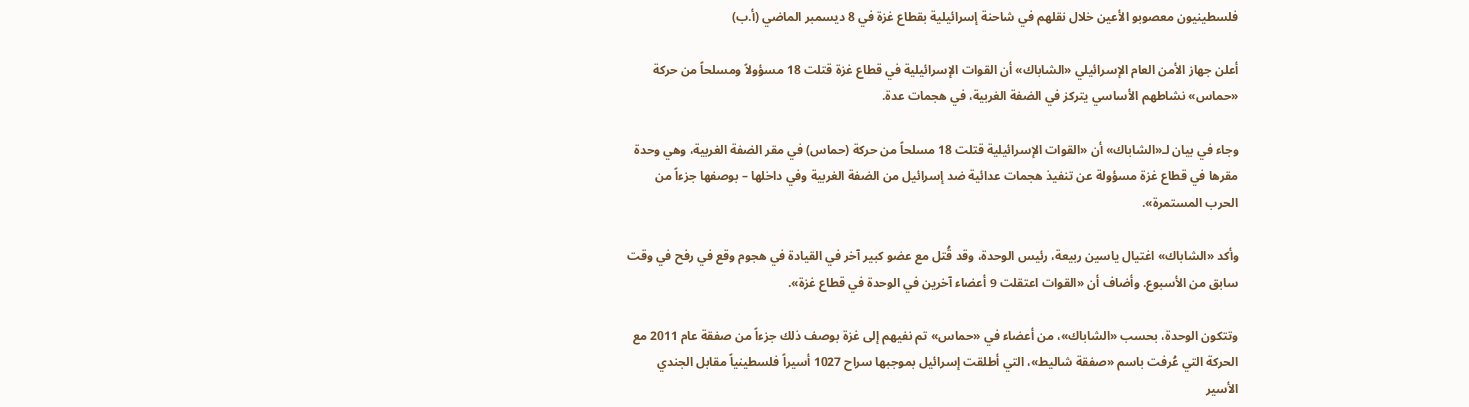فلسطينيون معصوبو الأعين خلال نقلهم في شاحنة إسرائيلية بقطاع غزة في 8 ديسمبر الماضي (أ.ب)

أعلن جهاز الأمن العام الإسرائيلي «الشاباك» أن القوات الإسرائيلية في قطاع غزة قتلت 18 مسؤولاً ومسلحاً من حركة «حماس» نشاطهم الأساسي يتركز في الضفة الغربية، في هجمات عدة.

وجاء في بيان لـ«الشاباك» أن «القوات الإسرائيلية قتلت 18 مسلحاً من حركة (حماس) في مقر الضفة الغربية، وهي وحدة مقرها في قطاع غزة مسؤولة عن تنفيذ هجمات عدائية ضد إسرائيل من الضفة الغربية وفي داخلها – بوصفها جزءاً من الحرب المستمرة».

وأكد «الشاباك» اغتيال ياسين ربيعة، رئيس الوحدة، وقد قُتل مع عضو كبير آخر في القيادة في هجوم وقع في رفح في وقت سابق من الأسبوع. وأضاف أن «القوات اعتقلت 9 أعضاء آخرين في الوحدة في قطاع غزة».

وتتكون الوحدة، بحسب «الشاباك»، من أعضاء في «حماس» تم نفيهم إلى غزة بوصف ذلك جزءاً من صفقة عام 2011 مع الحركة التي عُرفت باسم «صفقة شاليط»، التي أطلقت إسرائيل بموجبها سراح 1027 أسيراً فلسطينياً مقابل الجندي الأسير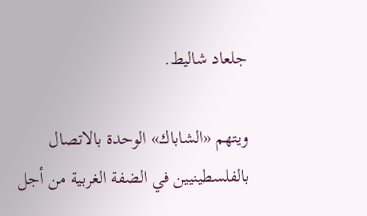جلعاد شاليط.

ويتهم «الشاباك» الوحدة بالاتصال بالفلسطينيين في الضفة الغربية من أجل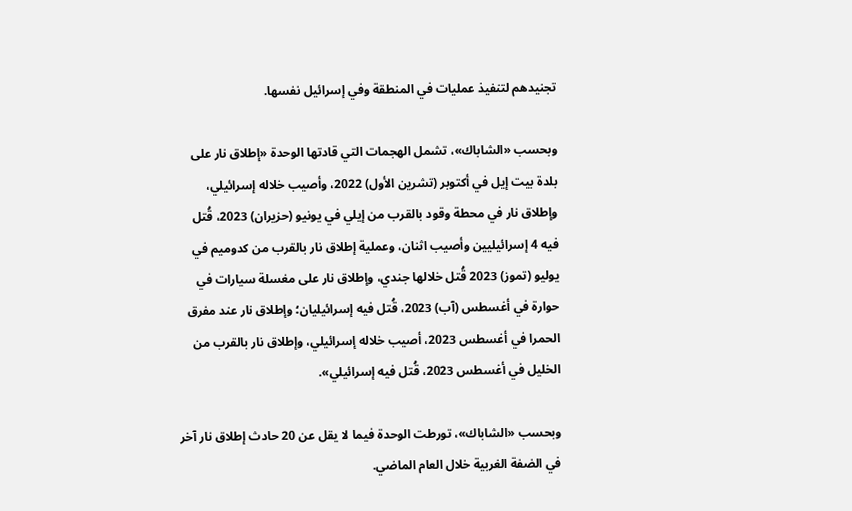تجنيدهم لتنفيذ عمليات في المنطقة وفي إسرائيل نفسها.

وبحسب «الشاباك»، تشمل الهجمات التي قادتها الوحدة «إطلاق نار على بلدة بيت إيل في أكتوبر (تشرين الأول) 2022، وأصيب خلاله إسرائيلي، وإطلاق نار في محطة وقود بالقرب من إيلي في يونيو (حزيران) 2023، قُتل فيه 4 إسرائيليين وأصيب اثنان، وعملية إطلاق نار بالقرب من كدوميم في يوليو (تموز) 2023 قُتل خلالها جندي، وإطلاق نار على مغسلة سيارات في حوارة في أغسطس (آب) 2023، قُتل فيه إسرائيليان؛ وإطلاق نار عند مفرق الحمرا في أغسطس 2023، أصيب خلاله إسرائيلي، وإطلاق نار بالقرب من الخليل في أغسطس 2023، قُتل فيه إسرائيلي».

وبحسب «الشاباك»، تورطت الوحدة فيما لا يقل عن 20 حادث إطلاق نار آخر في الضفة الغربية خلال العام الماضي.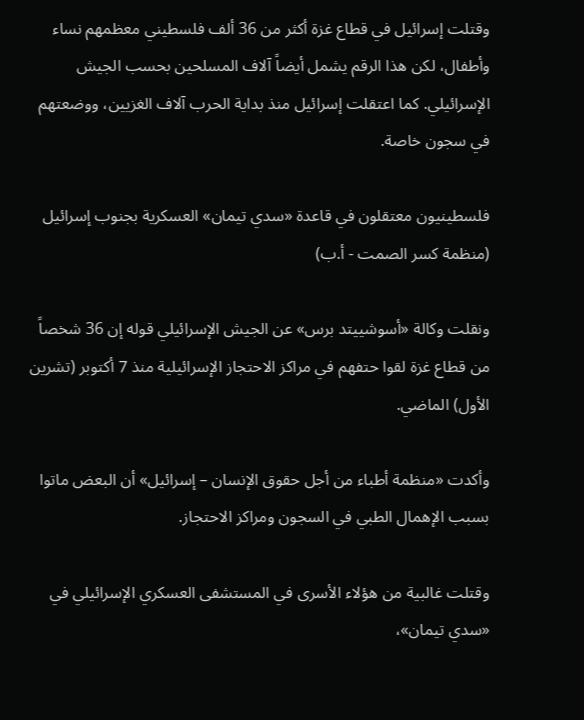وقتلت إسرائيل في قطاع غزة أكثر من 36 ألف فلسطيني معظمهم نساء وأطفال، لكن هذا الرقم يشمل أيضاً آلاف المسلحين بحسب الجيش الإسرائيلي. كما اعتقلت إسرائيل منذ بداية الحرب آلاف الغزيين، ووضعتهم في سجون خاصة.

فلسطينيون معتقلون في قاعدة «سدي تيمان» العسكرية بجنوب إسرائيل (منظمة كسر الصمت - أ.ب)

ونقلت وكالة «أسوشييتد برس» عن الجيش الإسرائيلي قوله إن 36 شخصاً من قطاع غزة لقوا حتفهم في مراكز الاحتجاز الإسرائيلية منذ 7 أكتوبر (تشرين الأول) الماضي.

وأكدت «منظمة أطباء من أجل حقوق الإنسان – إسرائيل» أن البعض ماتوا بسبب الإهمال الطبي في السجون ومراكز الاحتجاز.

وقتلت غالبية من هؤلاء الأسرى في المستشفى العسكري الإسرائيلي في «سدي تيمان»،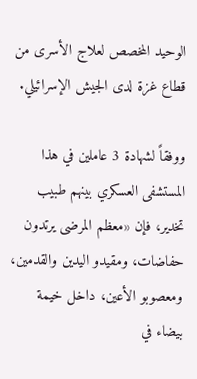الوحيد المخصص لعلاج الأسرى من قطاع غزة لدى الجيش الإسرائيلي.

ووفقاً لشهادة 3 عاملين في هذا المستشفى العسكري بينهم طبيب تخدير، فإن «معظم المرضى يرتدون حفاضات، ومقيدو اليدين والقدمين، ومعصوبو الأعين، داخل خيمة بيضاء في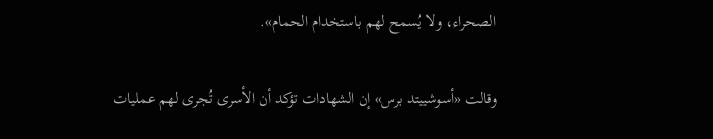الصحراء، ولا يُسمح لهم باستخدام الحمام».

وقالت «أسوشييتد برس» إن الشهادات تؤكد أن الأسرى تُجرى لهم عمليات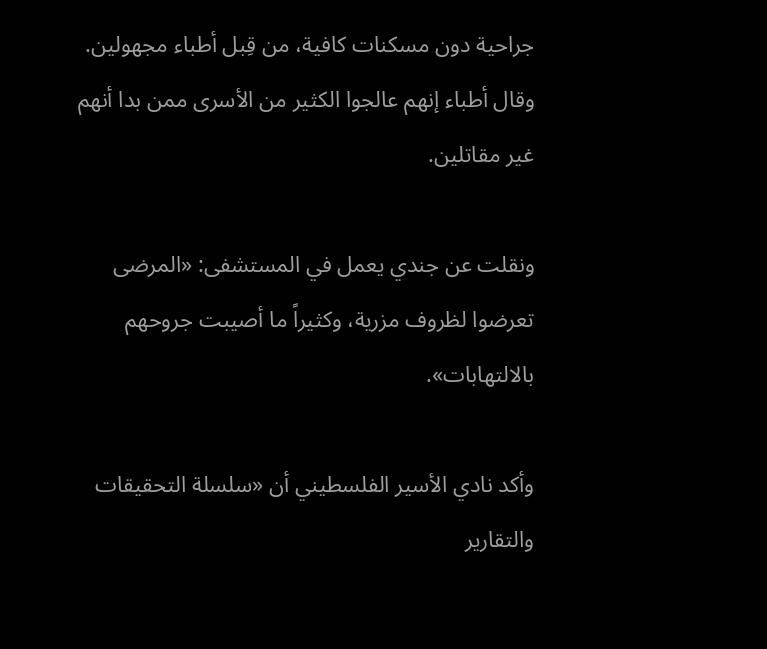جراحية دون مسكنات كافية، من قِبل أطباء مجهولين. وقال أطباء إنهم عالجوا الكثير من الأسرى ممن بدا أنهم غير مقاتلين.

ونقلت عن جندي يعمل في المستشفى: «المرضى تعرضوا لظروف مزرية، وكثيراً ما أصيبت جروحهم بالالتهابات».

وأكد نادي الأسير الفلسطيني أن «سلسلة التحقيقات والتقارير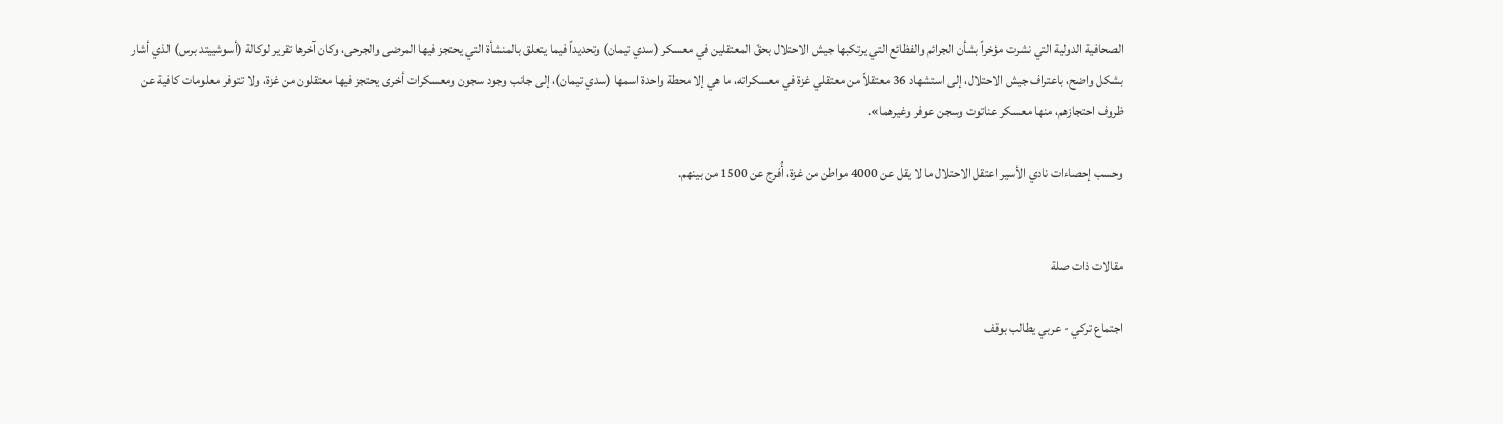الصحافية الدولية التي نشرت مؤخراً بشأن الجرائم والفظائع التي يرتكبها جيش الاحتلال بحقّ المعتقلين في معسكر (سدي تيمان) وتحديداً فيما يتعلق بالمنشأة التي يحتجز فيها المرضى والجرحى، وكان آخرها تقرير لوكالة (أسوشييتد برس) الذي أشار بشكل واضح، باعتراف جيش الاحتلال، إلى استشهاد 36 معتقلاً من معتقلي غزة في معسكراته، ما هي إلا محطة واحدة اسمها (سدي تيمان)، إلى جانب وجود سجون ومعسكرات أخرى يحتجز فيها معتقلون من غزة، ولا تتوفر معلومات كافية عن ظروف احتجازهم، منها معسكر عناتوت وسجن عوفر وغيرهما».

وحسب إحصاءات نادي الأسير اعتقل الاحتلال ما لا يقل عن 4000 مواطن من غزة، أُفرج عن 1500 من بينهم.


مقالات ذات صلة

اجتماع تركي - عربي يطالب بوقف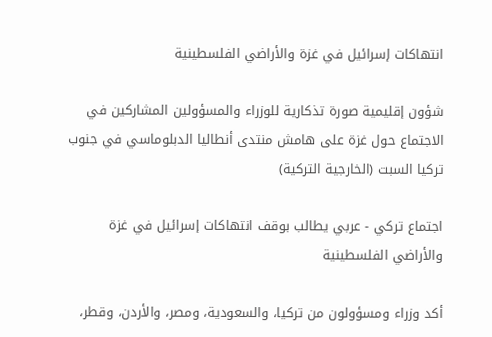انتهاكات إسرائيل في غزة والأراضي الفلسطينية

شؤون إقليمية صورة تذكارية للوزراء والمسؤولين المشاركين في الاجتماع حول غزة على هامش منتدى أنطاليا الدبلوماسي في جنوب تركيا السبت (الخارجية التركية)

اجتماع تركي - عربي يطالب بوقف انتهاكات إسرائيل في غزة والأراضي الفلسطينية

أكد وزراء ومسؤولون من تركيا، والسعودية، ومصر، والأردن، وقطر،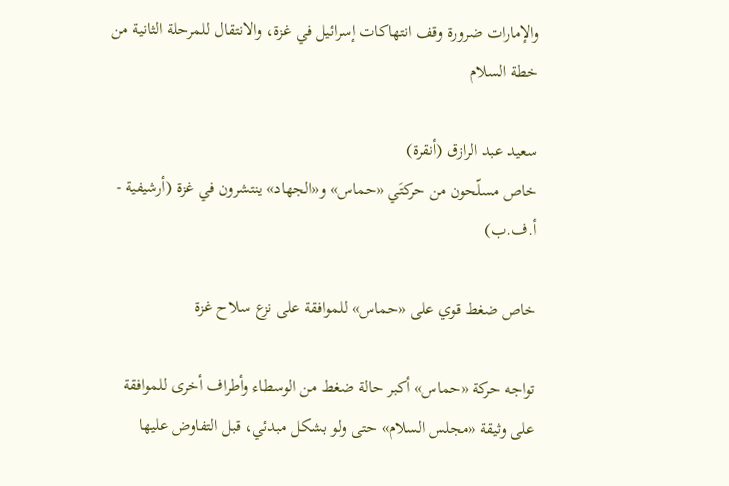والإمارات ضرورة وقف انتهاكات إسرائيل في غزة، والانتقال للمرحلة الثانية من خطة السلام

سعيد عبد الرازق (أنقرة)
خاص مسلّحون من حركتَي «حماس» و«الجهاد» ينتشرون في غزة (أرشيفية - أ.ف.ب)

خاص ضغط قوي على «حماس» للموافقة على نزع سلاح غزة

تواجه حركة «حماس» أكبر حالة ضغط من الوسطاء وأطراف أخرى للموافقة على وثيقة «مجلس السلام» حتى ولو بشكل مبدئي، قبل التفاوض عليها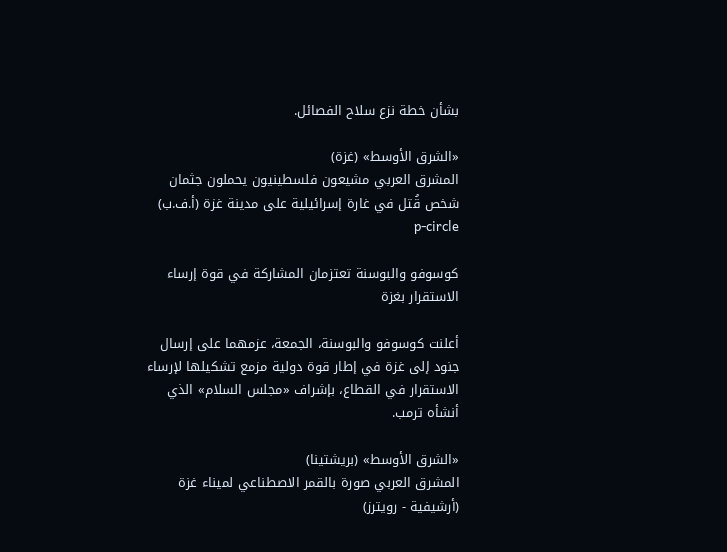بشأن خطة نزع سلاح الفصائل.

«الشرق الأوسط» (غزة)
المشرق العربي مشيعون فلسطينيون يحملون جثمان شخص قُتل في غارة إسرائيلية على مدينة غزة (أ.ف.ب) p-circle

كوسوفو والبوسنة تعتزمان المشاركة في قوة إرساء الاستقرار بغزة

أعلنت كوسوفو والبوسنة، الجمعة، عزمهما على إرسال جنود إلى غزة في إطار قوة دولية مزمع تشكيلها لإرساء الاستقرار في القطاع، بإشراف «مجلس السلام» الذي أنشأه ترمب.

«الشرق الأوسط» (بريشتينا)
المشرق العربي صورة بالقمر الاصطناعي لميناء غزة (أرشيفية - رويترز)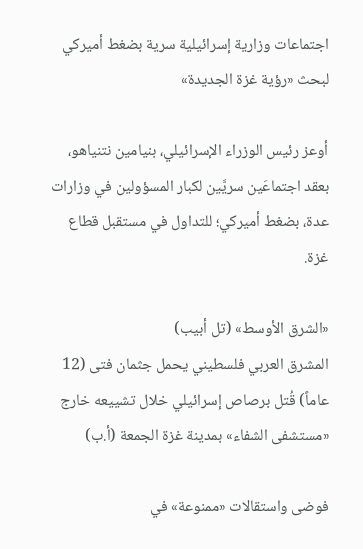اجتماعات وزارية إسرائيلية سرية بضغط أميركي لبحث «رؤية غزة الجديدة»

أوعز رئيس الوزراء الإسرائيلي، بنيامين نتنياهو، بعقد اجتماعَين سريَّين لكبار المسؤولين في وزارات عدة، بضغط أميركي؛ للتداول في مستقبل قطاع غزة.

«الشرق الأوسط» (تل أبيب)
المشرق العربي فلسطيني يحمل جثمان فتى (12 عاماً) قُتل برصاص إسرائيلي خلال تشييعه خارج «مستشفى الشفاء» بمدينة غزة الجمعة (أ.ب)

فوضى واستقالات «ممنوعة» في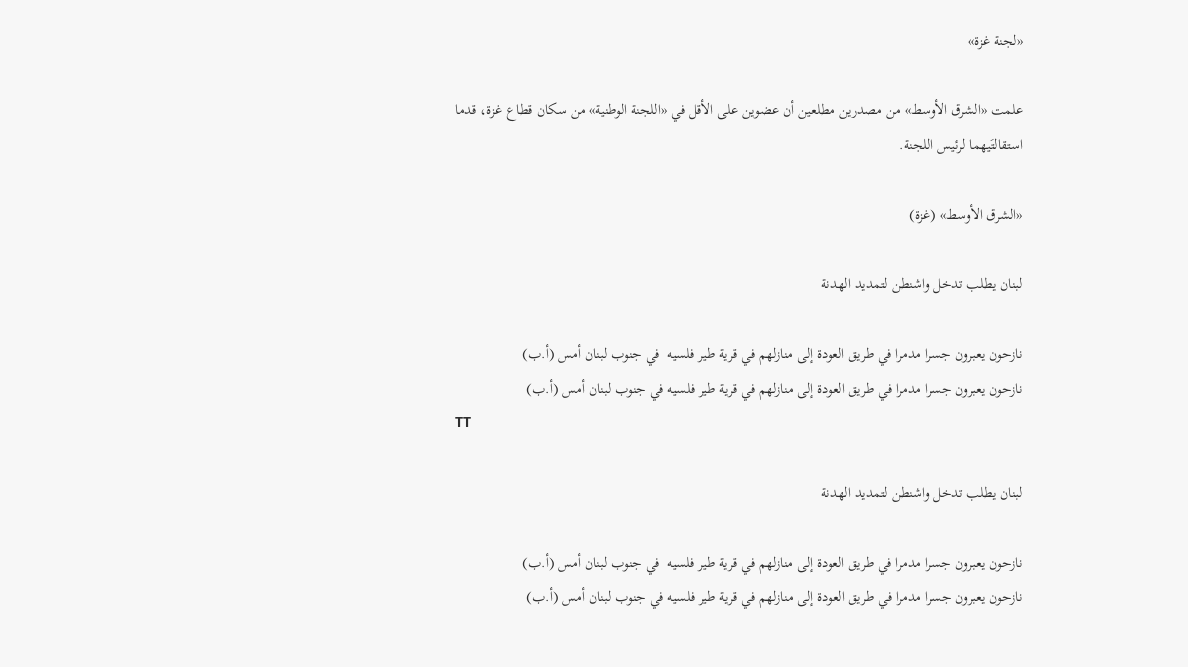«لجنة غزة»

علمت «الشرق الأوسط» من مصدرين مطلعين أن عضوين على الأقل في «اللجنة الوطنية» من سكان قطاع غزة، قدما استقالتَيهما لرئيس اللجنة.

«الشرق الأوسط» (غزة)

لبنان يطلب تدخل واشنطن لتمديد الهدنة

نازحون يعبرون جسرا مدمرا في طريق العودة إلى منازلهم في قرية طير فلسيه  في جنوب لبنان أمس (أ.ب)
نازحون يعبرون جسرا مدمرا في طريق العودة إلى منازلهم في قرية طير فلسيه في جنوب لبنان أمس (أ.ب)
TT

لبنان يطلب تدخل واشنطن لتمديد الهدنة

نازحون يعبرون جسرا مدمرا في طريق العودة إلى منازلهم في قرية طير فلسيه  في جنوب لبنان أمس (أ.ب)
نازحون يعبرون جسرا مدمرا في طريق العودة إلى منازلهم في قرية طير فلسيه في جنوب لبنان أمس (أ.ب)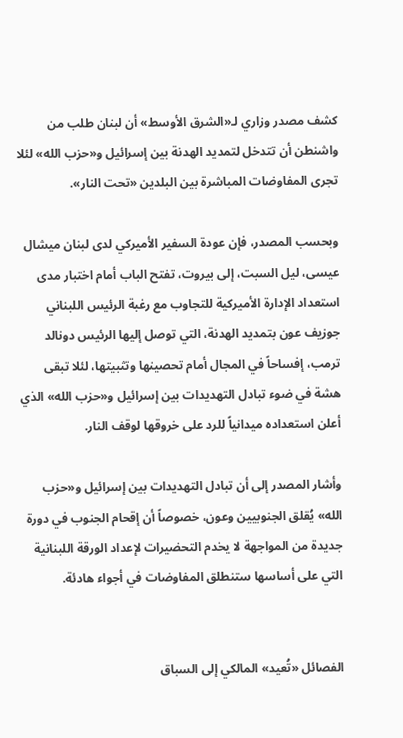كشف مصدر وزاري لـ«الشرق الأوسط» أن لبنان طلب من واشنطن أن تتدخل لتمديد الهدنة بين إسرائيل و«حزب الله» لئلا تجرى المفاوضات المباشرة بين البلدين «تحت النار».

وبحسب المصدر، فإن عودة السفير الأميركي لدى لبنان ميشال عيسى، ليل السبت، إلى بيروت، تفتح الباب أمام اختبار مدى استعداد الإدارة الأميركية للتجاوب مع رغبة الرئيس اللبناني جوزيف عون بتمديد الهدنة، التي توصل إليها الرئيس دونالد ترمب، إفساحاً في المجال أمام تحصينها وتثبيتها، لئلا تبقى هشة في ضوء تبادل التهديدات بين إسرائيل و«حزب الله» الذي أعلن استعداده ميدانياً للرد على خروقها لوقف النار.

وأشار المصدر إلى أن تبادل التهديدات بين إسرائيل و«حزب الله» يُقلق الجنوبيين وعون، خصوصاً أن إقحام الجنوب في دورة جديدة من المواجهة لا يخدم التحضيرات لإعداد الورقة اللبنانية التي على أساسها ستنطلق المفاوضات في أجواء هادئة.


الفصائل «تُعيد» المالكي إلى السباق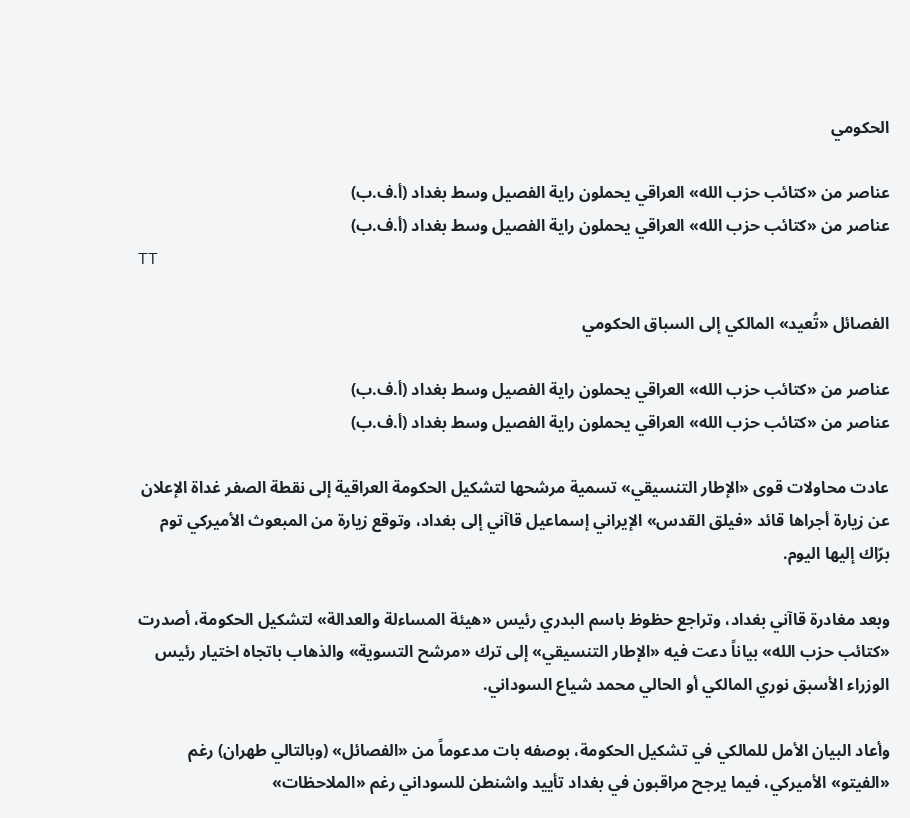الحكومي

عناصر من «كتائب حزب الله» العراقي يحملون راية الفصيل وسط بغداد (أ.ف.ب)
عناصر من «كتائب حزب الله» العراقي يحملون راية الفصيل وسط بغداد (أ.ف.ب)
TT

الفصائل «تُعيد» المالكي إلى السباق الحكومي

عناصر من «كتائب حزب الله» العراقي يحملون راية الفصيل وسط بغداد (أ.ف.ب)
عناصر من «كتائب حزب الله» العراقي يحملون راية الفصيل وسط بغداد (أ.ف.ب)

عادت محاولات قوى «الإطار التنسيقي» تسمية مرشحها لتشكيل الحكومة العراقية إلى نقطة الصفر غداة الإعلان عن زيارة أجراها قائد «فيلق القدس» الإيراني إسماعيل قاآني إلى بغداد، وتوقع زيارة من المبعوث الأميركي توم برّاك إليها اليوم.

وبعد مغادرة قاآني بغداد، وتراجع حظوظ باسم البدري رئيس «هيئة المساءلة والعدالة» لتشكيل الحكومة، أصدرت «كتائب حزب الله» بياناً دعت فيه «الإطار التنسيقي» إلى ترك «مرشح التسوية» والذهاب باتجاه اختيار رئيس الوزراء الأسبق نوري المالكي أو الحالي محمد شياع السوداني.

وأعاد البيان الأمل للمالكي في تشكيل الحكومة، بوصفه بات مدعوماً من «الفصائل» (وبالتالي طهران) رغم «الفيتو» الأميركي، فيما يرجح مراقبون في بغداد تأييد واشنطن للسوداني رغم «الملاحظات»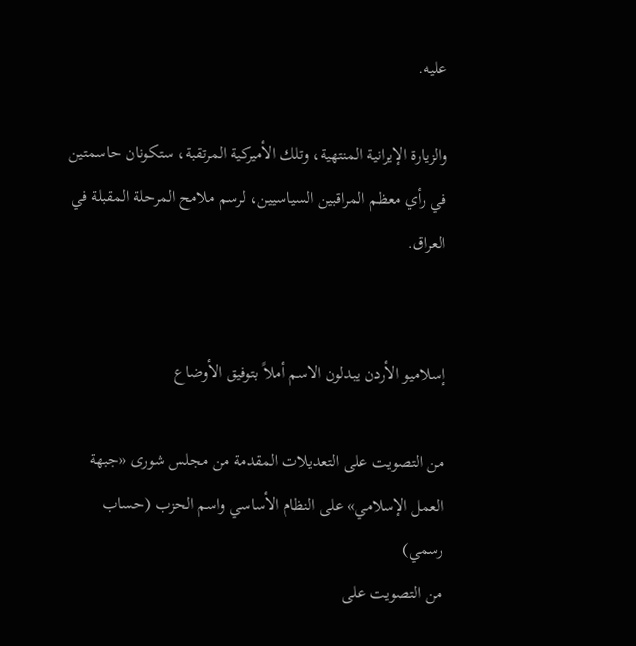عليه.

والزيارة الإيرانية المنتهية، وتلك الأميركية المرتقبة، ستكونان حاسمتين في رأي معظم المراقبين السياسيين، لرسم ملامح المرحلة المقبلة في العراق.


إسلاميو الأردن يبدلون الاسم أملاً بتوفيق الأوضاع

من التصويت على التعديلات المقدمة من مجلس شورى «جبهة العمل الإسلامي» على النظام الأساسي واسم الحزب (حساب رسمي)
من التصويت على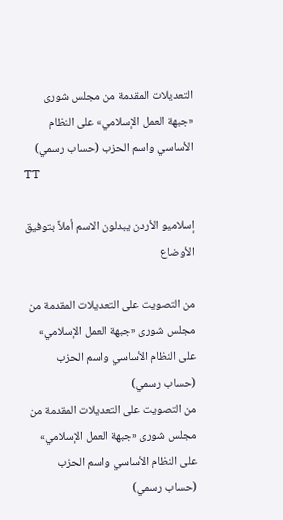التعديلات المقدمة من مجلس شورى «جبهة العمل الإسلامي» على النظام الأساسي واسم الحزب (حساب رسمي)
TT

إسلاميو الأردن يبدلون الاسم أملاً بتوفيق الأوضاع

من التصويت على التعديلات المقدمة من مجلس شورى «جبهة العمل الإسلامي» على النظام الأساسي واسم الحزب (حساب رسمي)
من التصويت على التعديلات المقدمة من مجلس شورى «جبهة العمل الإسلامي» على النظام الأساسي واسم الحزب (حساب رسمي)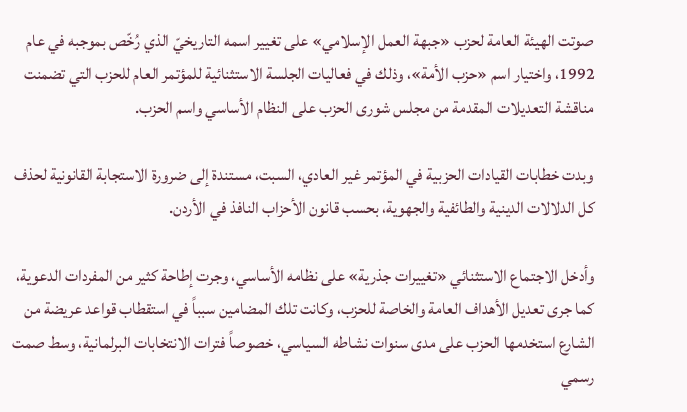صوتت الهيئة العامة لحزب «جبهة العمل الإسلامي» على تغيير اسمه التاريخيّ الذي رُخّص بموجبه في عام 1992، واختيار اسم «حزب الأمة»، وذلك في فعاليات الجلسة الاستثنائية للمؤتمر العام للحزب التي تضمنت مناقشة التعديلات المقدمة من مجلس شورى الحزب على النظام الأساسي واسم الحزب.

وبدت خطابات القيادات الحزبية في المؤتمر غير العادي، السبت، مستندة إلى ضرورة الاستجابة القانونية لحذف كل الدلالات الدينية والطائفية والجهوية، بحسب قانون الأحزاب النافذ في الأردن.

وأدخل الاجتماع الاستثنائي «تغييرات جذرية» على نظامه الأساسي، وجرت إطاحة كثير من المفردات الدعوية، كما جرى تعديل الأهداف العامة والخاصة للحزب، وكانت تلك المضامين سبباً في استقطاب قواعد عريضة من الشارع استخدمها الحزب على مدى سنوات نشاطه السياسي، خصوصاً فترات الانتخابات البرلمانية، وسط صمت رسمي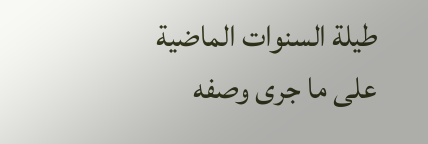طيلة السنوات الماضية على ما جرى وصفه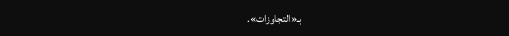بـ«التجاوزات».